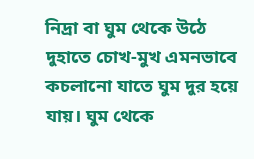নিদ্রা বা ঘুম থেকে উঠে দুহাতে চোখ-মুখ এমনভাবে কচলানো যাতে ঘুম দুর হয়ে যায়। ঘুম থেকে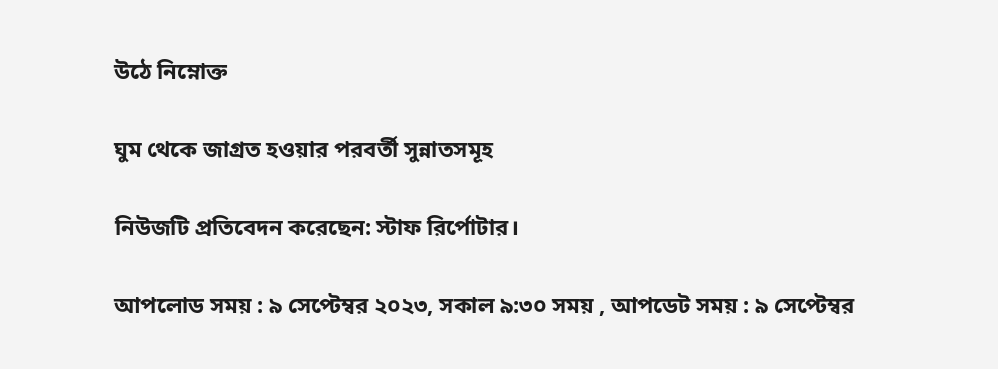উঠে নিম্নোক্ত

ঘুম থেকে জাগ্রত হওয়ার পরবর্তী সুন্নাতসমূহ

নিউজটি প্রতিবেদন করেছেন: স্টাফ রির্পোটার।

আপলোড সময় : ৯ সেপ্টেম্বর ২০২৩, সকাল ৯:৩০ সময় , আপডেট সময় : ৯ সেপ্টেম্বর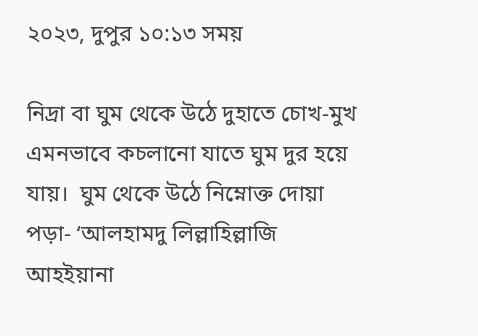২০২৩, দুপুর ১০:১৩ সময়

নিদ্রা বা ঘুম থেকে উঠে দুহাতে চোখ-মুখ এমনভাবে কচলানো যাতে ঘুম দুর হয়ে যায়।  ঘুম থেকে উঠে নিম্নোক্ত দোয়া পড়া- ‘আলহামদু লিল্লাহিল্লাজি আহইয়ানা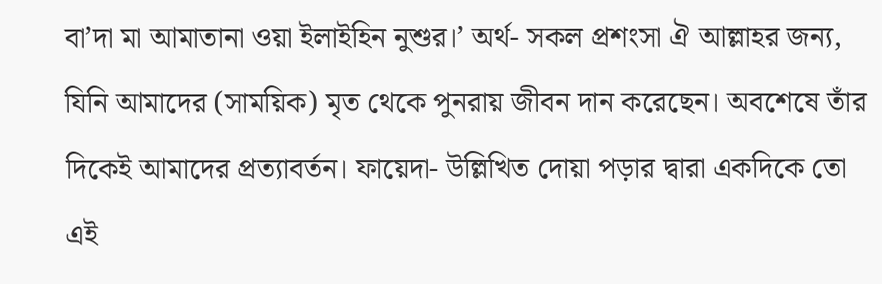বা’দা মা আমাতানা ওয়া ইলাইহিন নুশুর।’ অর্থ- সকল প্রশংসা ঐ আল্লাহর জন্য, যিনি আমাদের (সাময়িক) মৃত থেকে পুনরায় জীবন দান করেছেন। অবশেষে তাঁর দিকেই আমাদের প্রত্যাবর্তন। ফায়েদা- উল্লিখিত দোয়া পড়ার দ্বারা একদিকে তো এই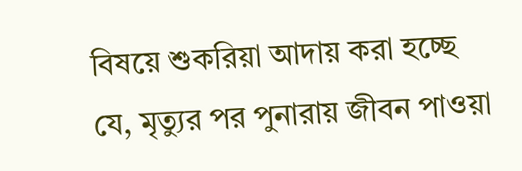বিষয়ে শুকরিয়া আদায় করা হচ্ছে যে, মৃত্যুর পর পুনারায় জীবন পাওয়া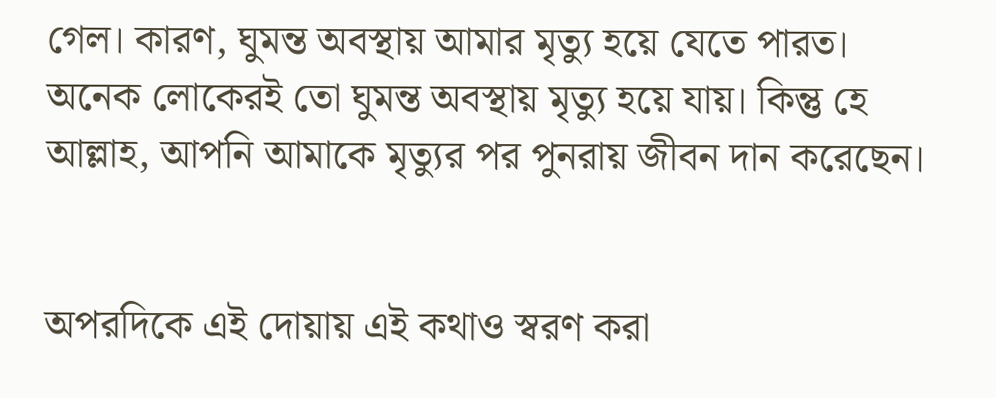গেল। কারণ, ঘুমন্ত অবস্থায় আমার মৃত্যু হয়ে যেতে পারত। অনেক লোকেরই তো ঘুমন্ত অবস্থায় মৃত্যু হয়ে যায়। কিন্তু হে আল্লাহ, আপনি আমাকে মৃত্যুর পর পুনরায় জীবন দান করেছেন।


অপরদিকে এই দোয়ায় এই কথাও স্বরণ করা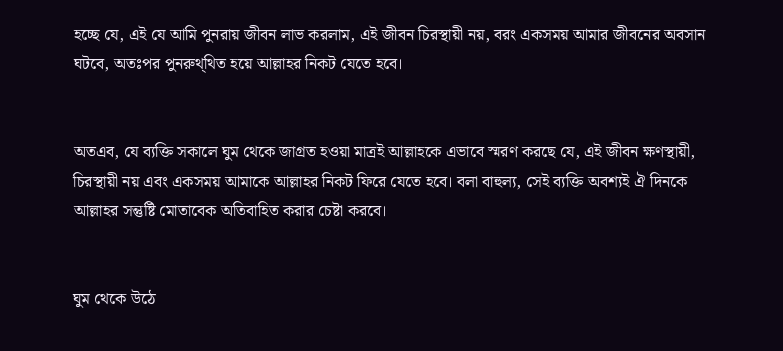হচ্ছে যে, এই যে আমি পুনরায় জীবন লাভ করলাম, এই জীবন চিরস্থায়ী নয়, বরং একসময় আমার জীবনের অবসান ঘটবে, অতঃপর পুনরুথ্থিত হয়ে আল্লাহর নিকট যেতে হবে।


অতএব, যে ব্যক্তি সকালে ঘুম থেকে জাগ্রত হওয়া মাত্রই আল্লাহকে এভাবে স্মরণ করছে যে, এই জীবন ক্ষণস্থায়ী, চিরস্থায়ী নয় এবং একসময় আমাকে আল্লাহর নিকট ফিরে যেতে হবে। বলা বাহুল্য, সেই ব্যক্তি অবশ্যই ঐ দিনকে আল্লাহর সন্তুষ্টি মোতাবেক অতিবাহিত করার চেষ্টা করবে।


ঘুম থেকে উঠে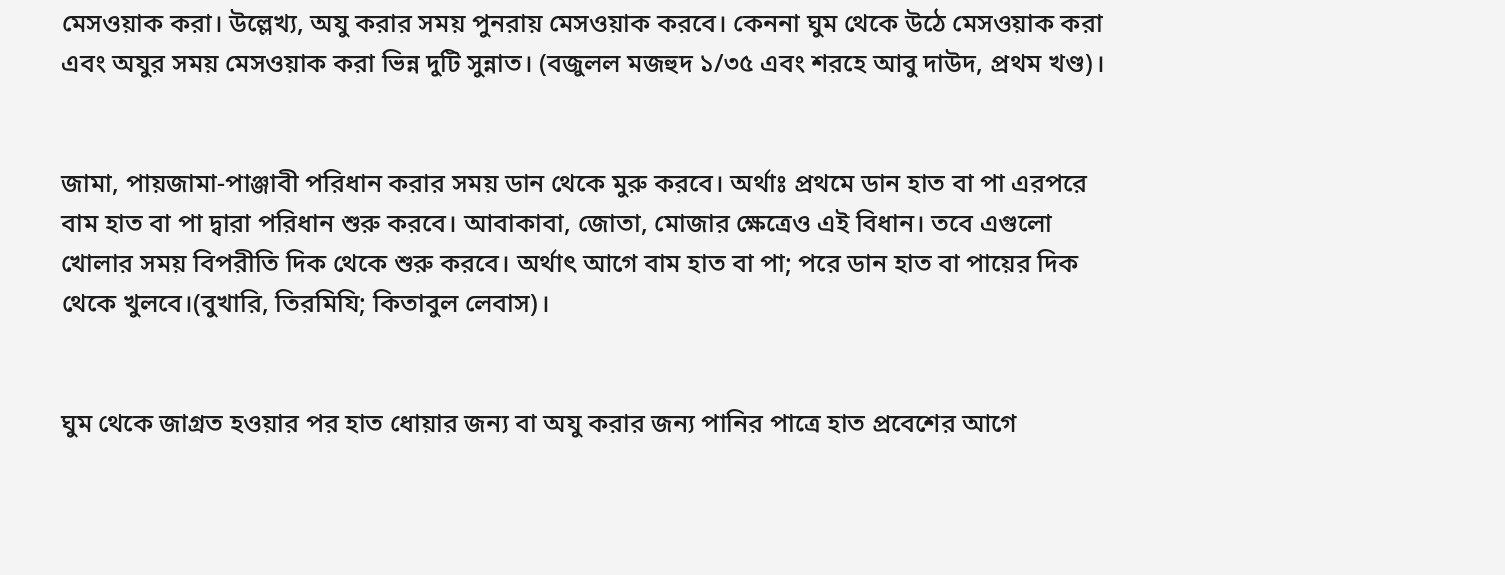মেসওয়াক করা। উল্লেখ্য, অযু করার সময় পুনরায় মেসওয়াক করবে। কেননা ঘুম থেকে উঠে মেসওয়াক করা এবং অযুর সময় মেসওয়াক করা ভিন্ন ‍দুটি সুন্নাত। (বজুলল মজহুদ ১/৩৫ এবং শরহে আবু দাউদ, প্রথম খণ্ড)।


জামা, পায়জামা-পাঞ্জাবী পরিধান করার সময় ডান থেকে মুরু করবে। অর্থাঃ প্রথমে ডান হাত বা পা এরপরে বাম হাত বা পা দ্বারা পরিধান শুরু করবে। আবাকাবা, জোতা, মোজার ক্ষেত্রেও এই বিধান। তবে এগুলো খোলার সময় বিপরীতি দিক থেকে শুরু করবে। অর্থাৎ আগে বাম হাত বা পা; পরে ডান হাত বা পায়ের দিক থেকে খুলবে।(বুখারি, তিরমিযি; কিতাবুল লেবাস)।


ঘুম থেকে জাগ্রত হওয়ার পর হাত ধোয়ার জন্য বা অযু করার জন্য পানির পাত্রে হাত প্রবেশের আগে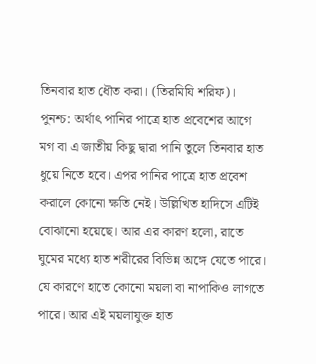তিনবার হাত ধৌত করা। (তিরমিযি শরিফ)। পুনশ্চ: অর্থাৎ পানির পাত্রে হাত প্রবেশের আগে মগ বা এ জাতীয় কিছু দ্বারা পানি তুলে তিনবার হাত ধুয়ে নিতে হবে। এপর পানির পাত্রে হাত প্রবেশ করালে কোনো ক্ষতি নেই। উল্লিখিত হাদিসে এটিই বোঝানো হয়েছে। আর এর কারণ হলো, রাতে ঘুমের মধ্যে হাত শরীরের বিভিন্ন অঙ্গে যেতে পারে। যে কারণে হাতে কোনো ময়লা বা নাপাকিও লাগতে পারে। আর এই ময়লাযুক্ত হাত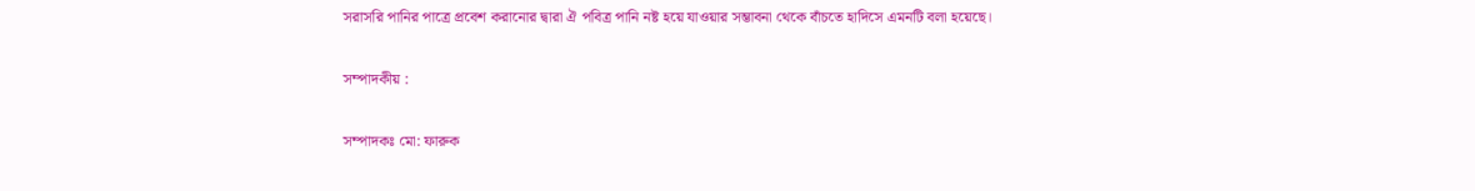সরাসরি পানির পাত্রে প্রবেশ করানোর দ্বারা ঐ পবিত্র পানি নষ্ট হয়ে যাওয়ার সম্ভাবনা থেকে বাঁচতে হাদিসে এমনটি বলা হয়েছে।

সম্পাদকীয় :

সম্পাদকঃ মো: ফারুক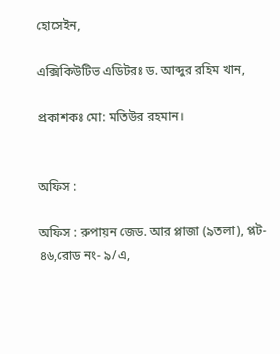হোসেইন,

এক্সিকিউটিভ এডিটরঃ ড. আব্দুর রহিম খান,

প্রকাশকঃ মো: মতিউর রহমান।


অফিস :

অফিস : রুপায়ন জেড. আর প্লাজা (৯তলা), প্লট- ৪৬,রোড নং- ৯/এ,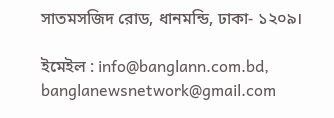সাতমসজিদ রোড, ধানমন্ডি, ঢাকা- ১২০৯।

ইমেইল : info@banglann.com.bd, banglanewsnetwork@gmail.com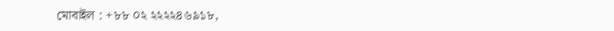মোবাইল : +৮৮ ০২ ২২২২৪৬৯১৮,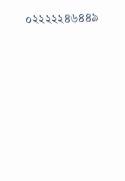০২২২২২৪৬৪৪৯